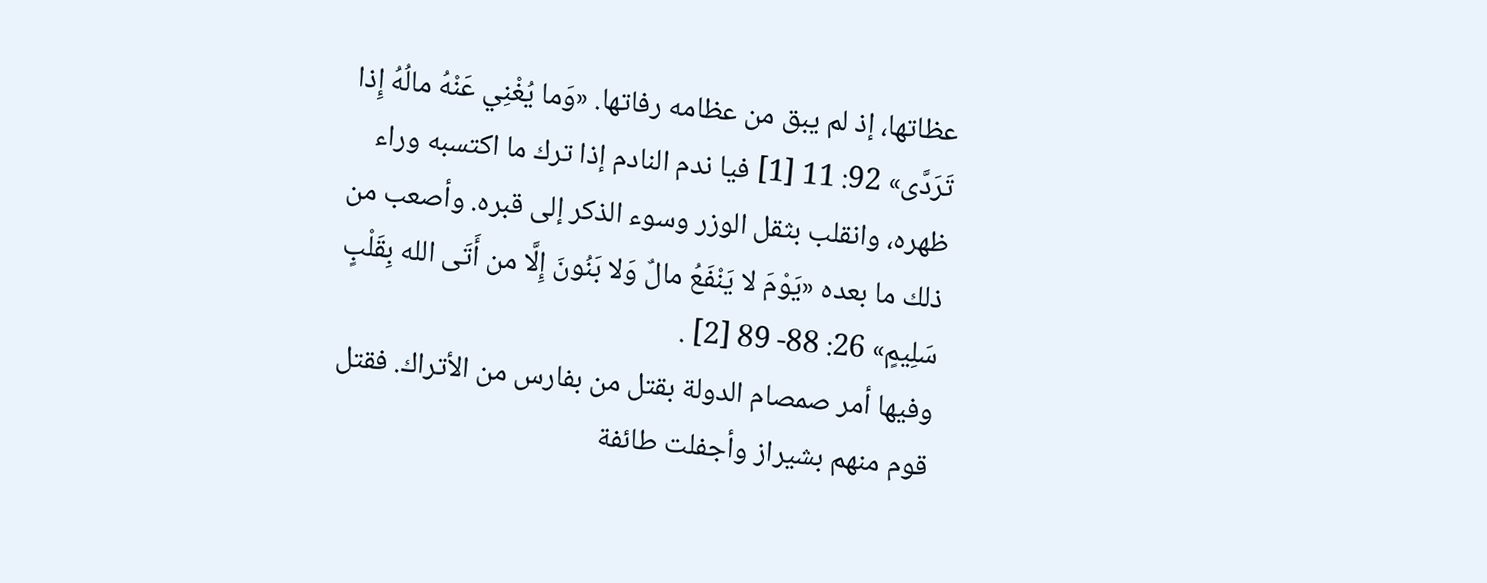عظاتها، إذ لم يبق من عظامه رفاتها. «وَما يُغْنِي عَنْهُ مالُهُ إِذا تَرَدَّى» 92: 11 [1] فيا ندم النادم إذا ترك ما اكتسبه وراء ظهره، وانقلب بثقل الوزر وسوء الذكر إلى قبره. وأصعب من ذلك ما بعده «يَوْمَ لا يَنْفَعُ مالٌ وَلا بَنُونَ إِلَّا من أَتَى الله بِقَلْبٍ سَلِيمٍ» 26: 88- 89 [2] .
وفيها أمر صمصام الدولة بقتل من بفارس من الأتراك. فقتل قوم منهم بشيراز وأجفلت طائفة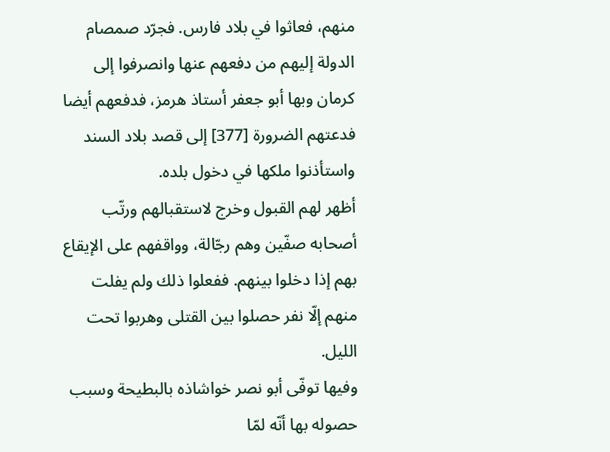منهم، فعاثوا في بلاد فارس. فجرّد صمصام الدولة إليهم من دفعهم عنها وانصرفوا إلى كرمان وبها أبو جعفر أستاذ هرمز، فدفعهم أيضا فدعتهم الضرورة [377] إلى قصد بلاد السند واستأذنوا ملكها في دخول بلده.
أظهر لهم القبول وخرج لاستقبالهم ورتّب أصحابه صفّين وهم رجّالة، وواقفهم على الإيقاع بهم إذا دخلوا بينهم. ففعلوا ذلك ولم يفلت منهم إلّا نفر حصلوا بين القتلى وهربوا تحت الليل.
وفيها توفّى أبو نصر خواشاذه بالبطيحة وسبب حصوله بها أنّه لمّا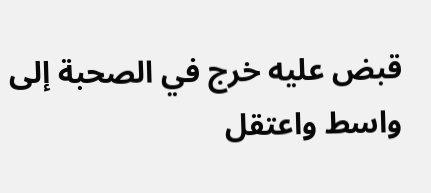قبض عليه خرج في الصحبة إلى واسط واعتقل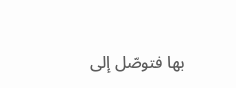بها فتوصّل إلى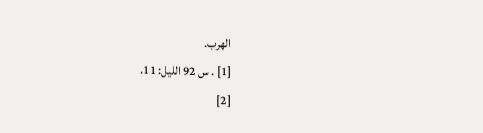الهرب.
[1] . س 92 الليل: 11.
[2]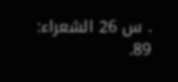. س 26 الشعراء: 89.